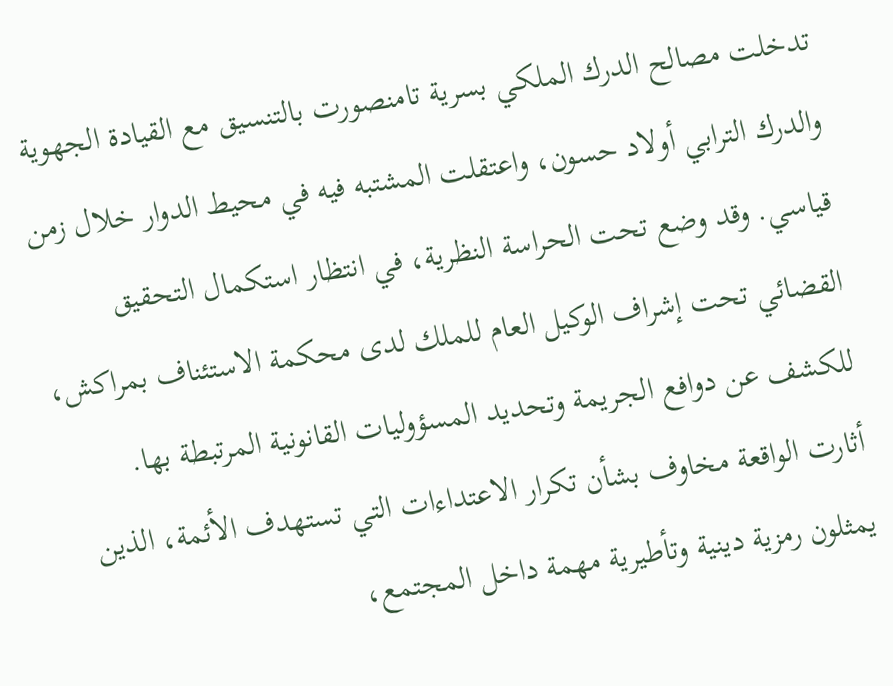تدخلت مصالح الدرك الملكي بسرية تامنصورت بالتنسيق مع القيادة الجهوية والدرك الترابي أولاد حسون، واعتقلت المشتبه فيه في محيط الدوار خلال زمن قياسي. وقد وضع تحت الحراسة النظرية، في انتظار استكمال التحقيق القضائي تحت إشراف الوكيل العام للملك لدى محكمة الاستئناف بمراكش، للكشف عن دوافع الجريمة وتحديد المسؤوليات القانونية المرتبطة بها.
أثارت الواقعة مخاوف بشأن تكرار الاعتداءات التي تستهدف الأئمة، الذين يمثلون رمزية دينية وتأطيرية مهمة داخل المجتمع،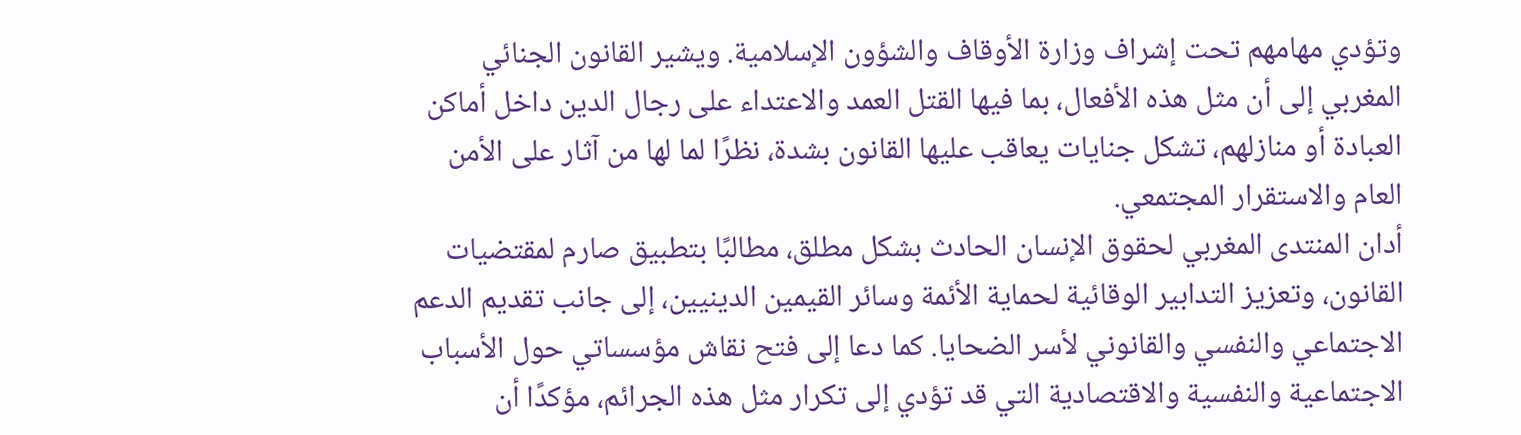وتؤدي مهامهم تحت إشراف وزارة الأوقاف والشؤون الإسلامية. ويشير القانون الجنائي المغربي إلى أن مثل هذه الأفعال، بما فيها القتل العمد والاعتداء على رجال الدين داخل أماكن العبادة أو منازلهم، تشكل جنايات يعاقب عليها القانون بشدة، نظرًا لما لها من آثار على الأمن العام والاستقرار المجتمعي.
أدان المنتدى المغربي لحقوق الإنسان الحادث بشكل مطلق، مطالبًا بتطبيق صارم لمقتضيات القانون، وتعزيز التدابير الوقائية لحماية الأئمة وسائر القيمين الدينيين، إلى جانب تقديم الدعم الاجتماعي والنفسي والقانوني لأسر الضحايا. كما دعا إلى فتح نقاش مؤسساتي حول الأسباب الاجتماعية والنفسية والاقتصادية التي قد تؤدي إلى تكرار مثل هذه الجرائم، مؤكدًا أن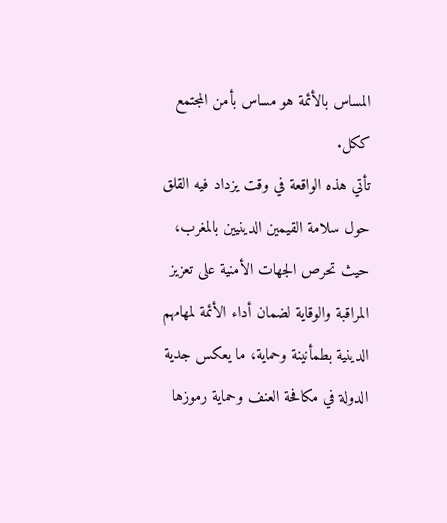المساس بالأئمة هو مساس بأمن المجتمع ككل.
تأتي هذه الواقعة في وقت يزداد فيه القلق حول سلامة القيمين الدينيين بالمغرب، حيث تحرص الجهات الأمنية على تعزيز المراقبة والوقاية لضمان أداء الأئمة لمهامهم الدينية بطمأنينة وحماية، ما يعكس جدية الدولة في مكافحة العنف وحماية رموزها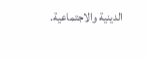الدينية والاجتماعية.